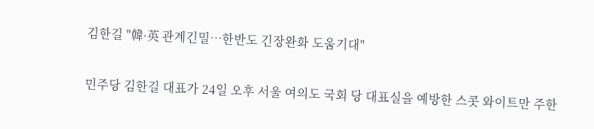김한길 "韓·英 관계긴밀…한반도 긴장완화 도움기대"

민주당 김한길 대표가 24일 오후 서울 여의도 국회 당 대표실을 예방한 스콧 와이트만 주한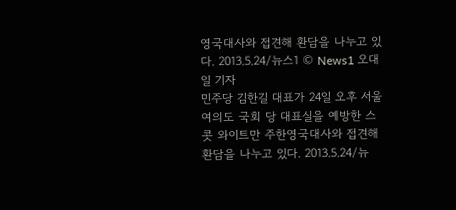영국대사와 접견해 환담을 나누고 있다. 2013.5.24/뉴스1 © News1 오대일 기자
민주당 김한길 대표가 24일 오후 서울 여의도 국회 당 대표실을 예방한 스콧 와이트만 주한영국대사와 접견해 환담을 나누고 있다. 2013.5.24/뉴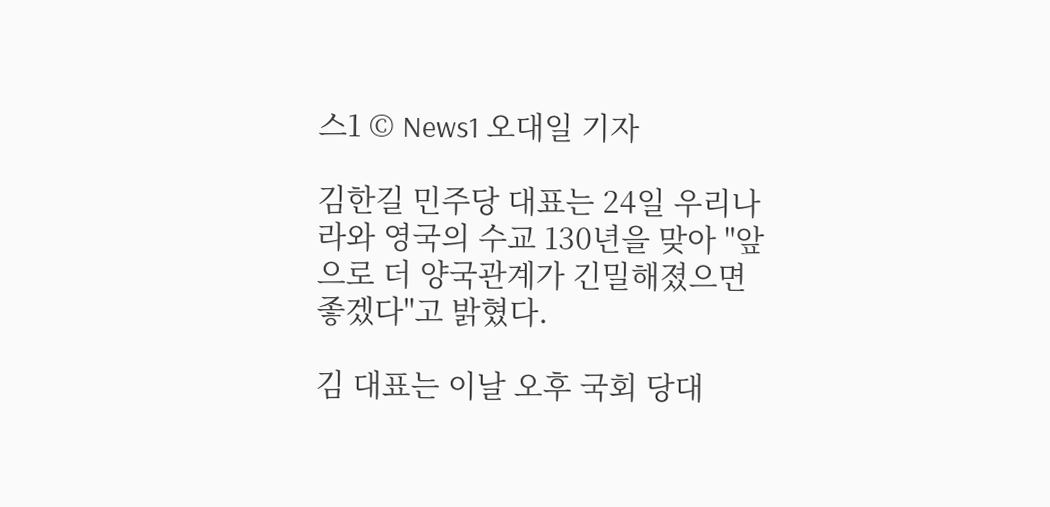스1 © News1 오대일 기자

김한길 민주당 대표는 24일 우리나라와 영국의 수교 130년을 맞아 "앞으로 더 양국관계가 긴밀해졌으면 좋겠다"고 밝혔다.

김 대표는 이날 오후 국회 당대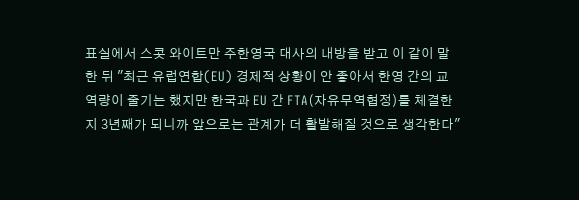표실에서 스콧 와이트만 주한영국 대사의 내방을 받고 이 같이 말한 뒤 "최근 유럽연합(EU) 경제적 상황이 안 좋아서 한영 간의 교역량이 줄기는 했지만 한국과 EU 간 FTA(자유무역협정)를 체결한지 3년째가 되니까 앞으로는 관계가 더 활발해질 것으로 생각한다"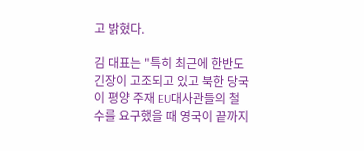고 밝혔다.

김 대표는 "특히 최근에 한반도 긴장이 고조되고 있고 북한 당국이 평양 주재 EU대사관들의 철수를 요구했을 때 영국이 끝까지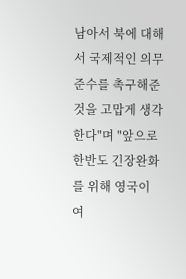남아서 북에 대해서 국제적인 의무준수를 촉구해준 것을 고맙게 생각한다"며 "앞으로 한반도 긴장완화를 위해 영국이 여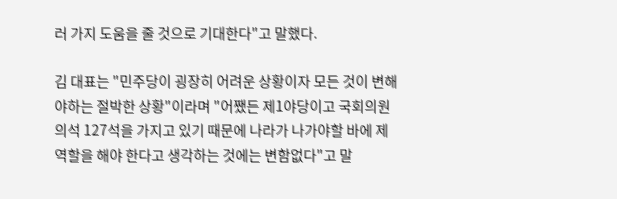러 가지 도움을 줄 것으로 기대한다"고 말했다.

김 대표는 "민주당이 굉장히 어려운 상황이자 모든 것이 변해야하는 절박한 상황"이라며 "어쨌든 제1야당이고 국회의원 의석 127석을 가지고 있기 때문에 나라가 나가야할 바에 제 역할을 해야 한다고 생각하는 것에는 변함없다"고 말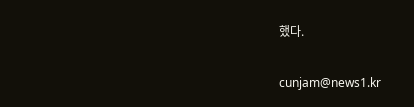했다.

cunjam@news1.kr